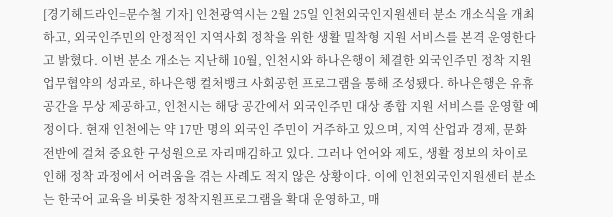[경기헤드라인=문수철 기자] 인천광역시는 2월 25일 인천외국인지원센터 분소 개소식을 개최하고, 외국인주민의 안정적인 지역사회 정착을 위한 생활 밀착형 지원 서비스를 본격 운영한다고 밝혔다. 이번 분소 개소는 지난해 10월, 인천시와 하나은행이 체결한 외국인주민 정착 지원 업무협약의 성과로, 하나은행 컬처뱅크 사회공헌 프로그램을 통해 조성됐다. 하나은행은 유휴공간을 무상 제공하고, 인천시는 해당 공간에서 외국인주민 대상 종합 지원 서비스를 운영할 예정이다. 현재 인천에는 약 17만 명의 외국인 주민이 거주하고 있으며, 지역 산업과 경제, 문화 전반에 걸쳐 중요한 구성원으로 자리매김하고 있다. 그러나 언어와 제도, 생활 정보의 차이로 인해 정착 과정에서 어려움을 겪는 사례도 적지 않은 상황이다. 이에 인천외국인지원센터 분소는 한국어 교육을 비롯한 정착지원프로그램을 확대 운영하고, 매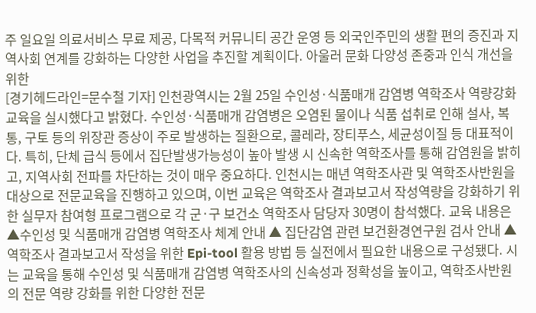주 일요일 의료서비스 무료 제공, 다목적 커뮤니티 공간 운영 등 외국인주민의 생활 편의 증진과 지역사회 연계를 강화하는 다양한 사업을 추진할 계획이다. 아울러 문화 다양성 존중과 인식 개선을 위한
[경기헤드라인=문수철 기자] 인천광역시는 2월 25일 수인성·식품매개 감염병 역학조사 역량강화 교육을 실시했다고 밝혔다. 수인성·식품매개 감염병은 오염된 물이나 식품 섭취로 인해 설사, 복통, 구토 등의 위장관 증상이 주로 발생하는 질환으로, 콜레라, 장티푸스, 세균성이질 등 대표적이다. 특히, 단체 급식 등에서 집단발생가능성이 높아 발생 시 신속한 역학조사를 통해 감염원을 밝히고, 지역사회 전파를 차단하는 것이 매우 중요하다. 인천시는 매년 역학조사관 및 역학조사반원을 대상으로 전문교육을 진행하고 있으며, 이번 교육은 역학조사 결과보고서 작성역량을 강화하기 위한 실무자 참여형 프로그램으로 각 군·구 보건소 역학조사 담당자 30명이 참석했다. 교육 내용은 ▲수인성 및 식품매개 감염병 역학조사 체계 안내 ▲ 집단감염 관련 보건환경연구원 검사 안내 ▲역학조사 결과보고서 작성을 위한 Epi-tool 활용 방법 등 실전에서 필요한 내용으로 구성됐다. 시는 교육을 통해 수인성 및 식품매개 감염병 역학조사의 신속성과 정확성을 높이고, 역학조사반원의 전문 역량 강화를 위한 다양한 전문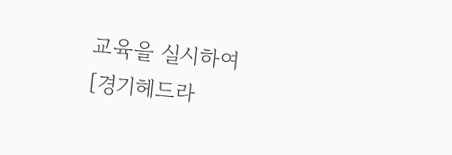교육을 실시하여
[경기헤드라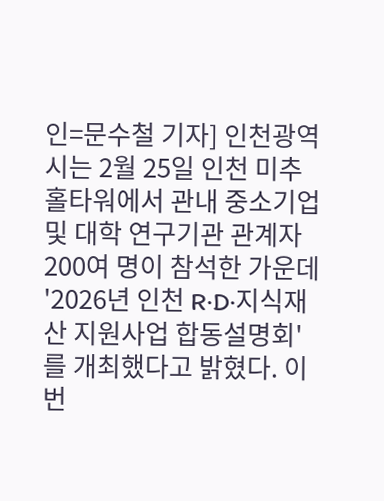인=문수철 기자] 인천광역시는 2월 25일 인천 미추홀타워에서 관내 중소기업 및 대학 연구기관 관계자 200여 명이 참석한 가운데 '2026년 인천 R·D·지식재산 지원사업 합동설명회'를 개최했다고 밝혔다. 이번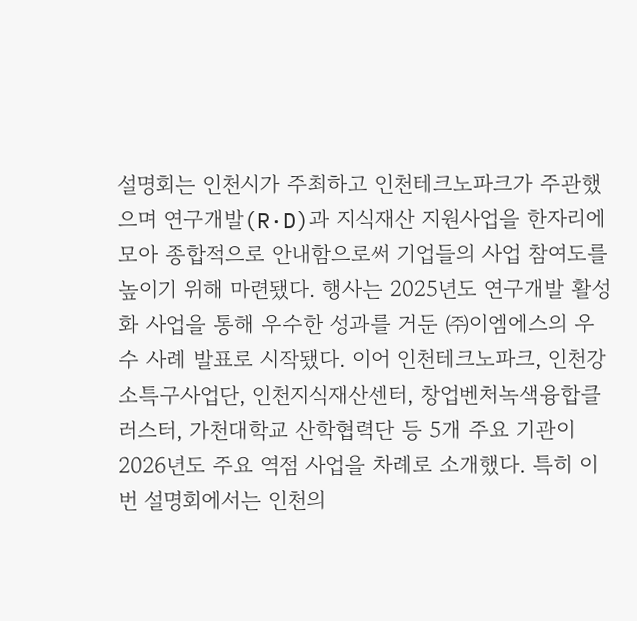설명회는 인천시가 주최하고 인천테크노파크가 주관했으며 연구개발(R·D)과 지식재산 지원사업을 한자리에 모아 종합적으로 안내함으로써 기업들의 사업 참여도를 높이기 위해 마련됐다. 행사는 2025년도 연구개발 활성화 사업을 통해 우수한 성과를 거둔 ㈜이엠에스의 우수 사례 발표로 시작됐다. 이어 인천테크노파크, 인천강소특구사업단, 인천지식재산센터, 창업벤처녹색융합클러스터, 가천대학교 산학협력단 등 5개 주요 기관이 2026년도 주요 역점 사업을 차례로 소개했다. 특히 이번 설명회에서는 인천의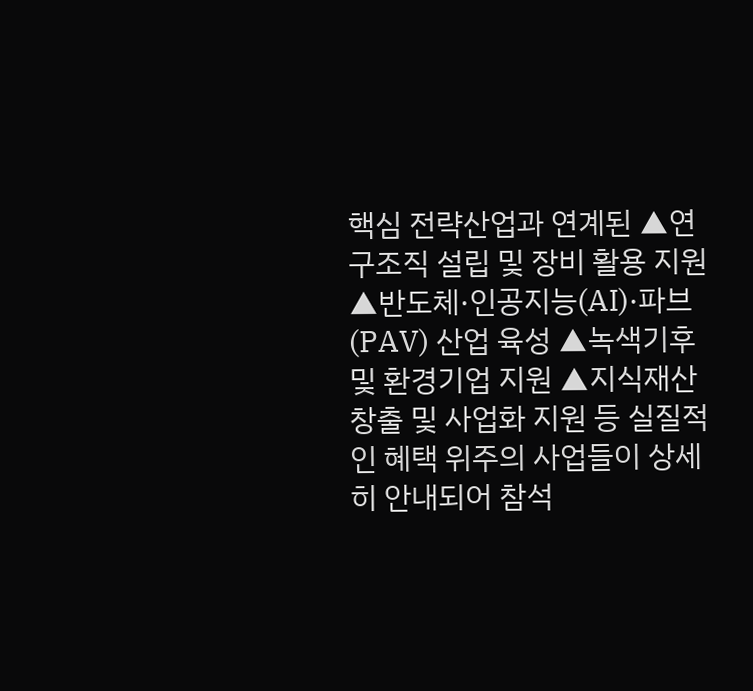핵심 전략산업과 연계된 ▲연구조직 설립 및 장비 활용 지원 ▲반도체·인공지능(AI)·파브(PAV) 산업 육성 ▲녹색기후 및 환경기업 지원 ▲지식재산 창출 및 사업화 지원 등 실질적인 혜택 위주의 사업들이 상세히 안내되어 참석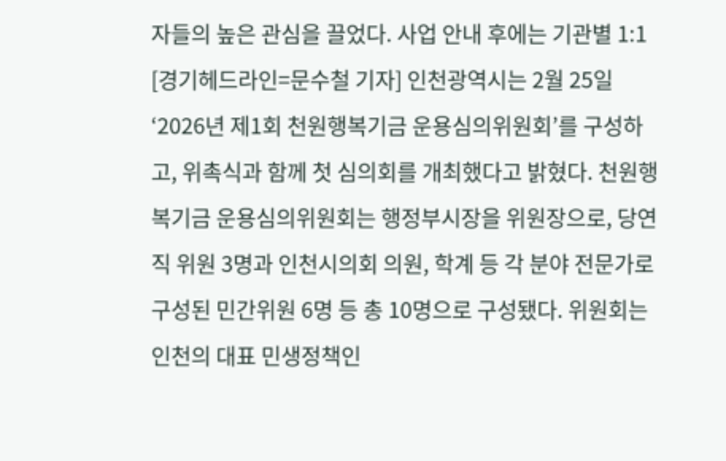자들의 높은 관심을 끌었다. 사업 안내 후에는 기관별 1:1
[경기헤드라인=문수철 기자] 인천광역시는 2월 25일 ‘2026년 제1회 천원행복기금 운용심의위원회’를 구성하고, 위촉식과 함께 첫 심의회를 개최했다고 밝혔다. 천원행복기금 운용심의위원회는 행정부시장을 위원장으로, 당연직 위원 3명과 인천시의회 의원, 학계 등 각 분야 전문가로 구성된 민간위원 6명 등 총 10명으로 구성됐다. 위원회는 인천의 대표 민생정책인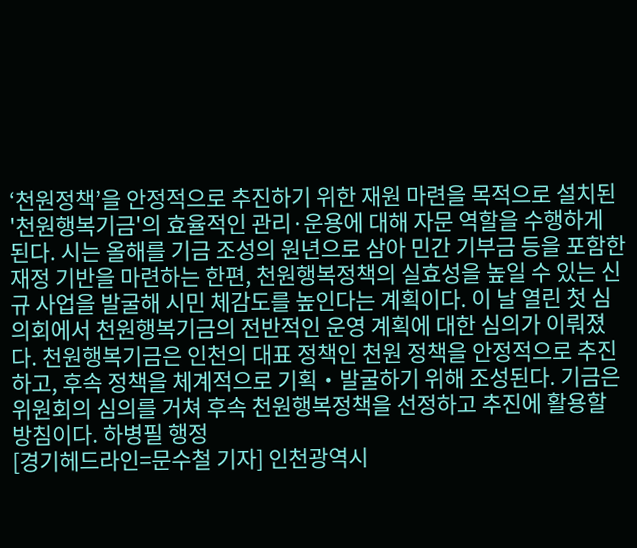‘천원정책’을 안정적으로 추진하기 위한 재원 마련을 목적으로 설치된 '천원행복기금'의 효율적인 관리·운용에 대해 자문 역할을 수행하게 된다. 시는 올해를 기금 조성의 원년으로 삼아 민간 기부금 등을 포함한 재정 기반을 마련하는 한편, 천원행복정책의 실효성을 높일 수 있는 신규 사업을 발굴해 시민 체감도를 높인다는 계획이다. 이 날 열린 첫 심의회에서 천원행복기금의 전반적인 운영 계획에 대한 심의가 이뤄졌다. 천원행복기금은 인천의 대표 정책인 천원 정책을 안정적으로 추진하고, 후속 정책을 체계적으로 기획‧발굴하기 위해 조성된다. 기금은 위원회의 심의를 거쳐 후속 천원행복정책을 선정하고 추진에 활용할 방침이다. 하병필 행정
[경기헤드라인=문수철 기자] 인천광역시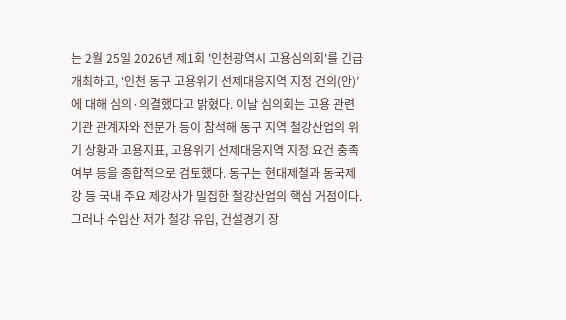는 2월 25일 2026년 제1회 '인천광역시 고용심의회'를 긴급 개최하고, ‘인천 동구 고용위기 선제대응지역 지정 건의(안)’에 대해 심의·의결했다고 밝혔다. 이날 심의회는 고용 관련 기관 관계자와 전문가 등이 참석해 동구 지역 철강산업의 위기 상황과 고용지표, 고용위기 선제대응지역 지정 요건 충족 여부 등을 종합적으로 검토했다. 동구는 현대제철과 동국제강 등 국내 주요 제강사가 밀집한 철강산업의 핵심 거점이다. 그러나 수입산 저가 철강 유입, 건설경기 장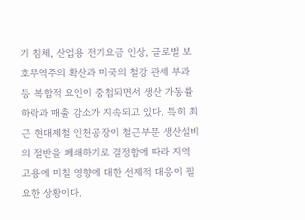기 침체, 산업용 전기요금 인상, 글로벌 보호무역주의 확산과 미국의 철강 관세 부과 등 복합적 요인이 중첩되면서 생산 가동률 하락과 매출 감소가 지속되고 있다. 특히 최근 현대제철 인천공장이 철근부문 생산설비의 절반을 폐쇄하기로 결정함에 따라 지역 고용에 미칠 영향에 대한 선제적 대응이 필요한 상황이다.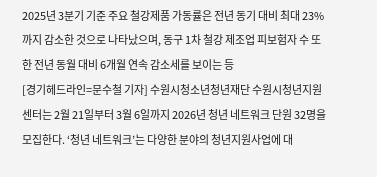2025년 3분기 기준 주요 철강제품 가동률은 전년 동기 대비 최대 23%까지 감소한 것으로 나타났으며, 동구 1차 철강 제조업 피보험자 수 또한 전년 동월 대비 6개월 연속 감소세를 보이는 등
[경기헤드라인=문수철 기자] 수원시청소년청년재단 수원시청년지원센터는 2월 21일부터 3월 6일까지 2026년 청년 네트워크 단원 32명을 모집한다. ‘청년 네트워크’는 다양한 분야의 청년지원사업에 대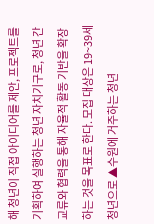해 청년이 직접 아이디어를 제안, 프로젝트를 기획하여 실행하는 청년 자치기구로, 청년 간 교류와 협력을 통해 자율적 활동 기반을 확장하는 것을 목표로 한다. 모집 대상은 19~39세 청년으로 ▲수원에 거주하는 청년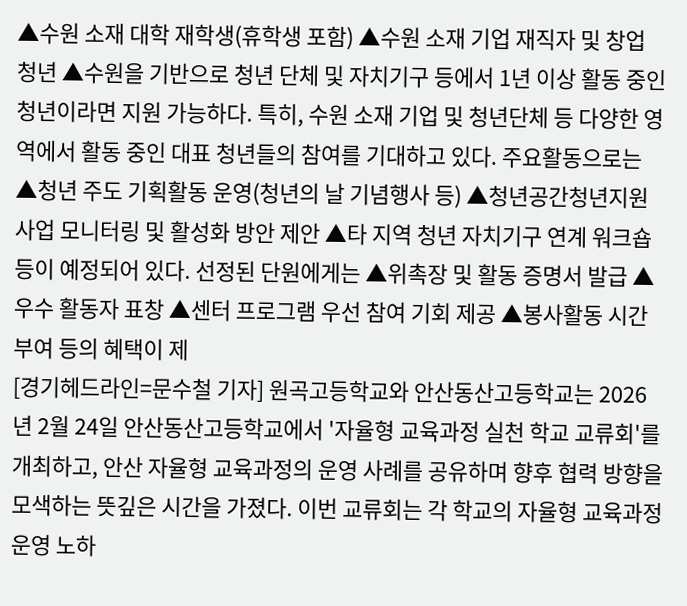▲수원 소재 대학 재학생(휴학생 포함) ▲수원 소재 기업 재직자 및 창업 청년 ▲수원을 기반으로 청년 단체 및 자치기구 등에서 1년 이상 활동 중인 청년이라면 지원 가능하다. 특히, 수원 소재 기업 및 청년단체 등 다양한 영역에서 활동 중인 대표 청년들의 참여를 기대하고 있다. 주요활동으로는 ▲청년 주도 기획활동 운영(청년의 날 기념행사 등) ▲청년공간청년지원사업 모니터링 및 활성화 방안 제안 ▲타 지역 청년 자치기구 연계 워크숍 등이 예정되어 있다. 선정된 단원에게는 ▲위촉장 및 활동 증명서 발급 ▲우수 활동자 표창 ▲센터 프로그램 우선 참여 기회 제공 ▲봉사활동 시간 부여 등의 혜택이 제
[경기헤드라인=문수철 기자] 원곡고등학교와 안산동산고등학교는 2026년 2월 24일 안산동산고등학교에서 '자율형 교육과정 실천 학교 교류회'를 개최하고, 안산 자율형 교육과정의 운영 사례를 공유하며 향후 협력 방향을 모색하는 뜻깊은 시간을 가졌다. 이번 교류회는 각 학교의 자율형 교육과정 운영 노하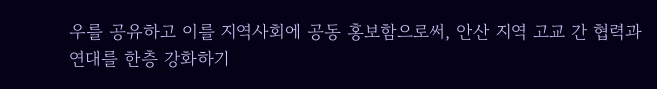우를 공유하고 이를 지역사회에 공동 홍보함으로써, 안산 지역 고교 간 협력과 연대를 한층 강화하기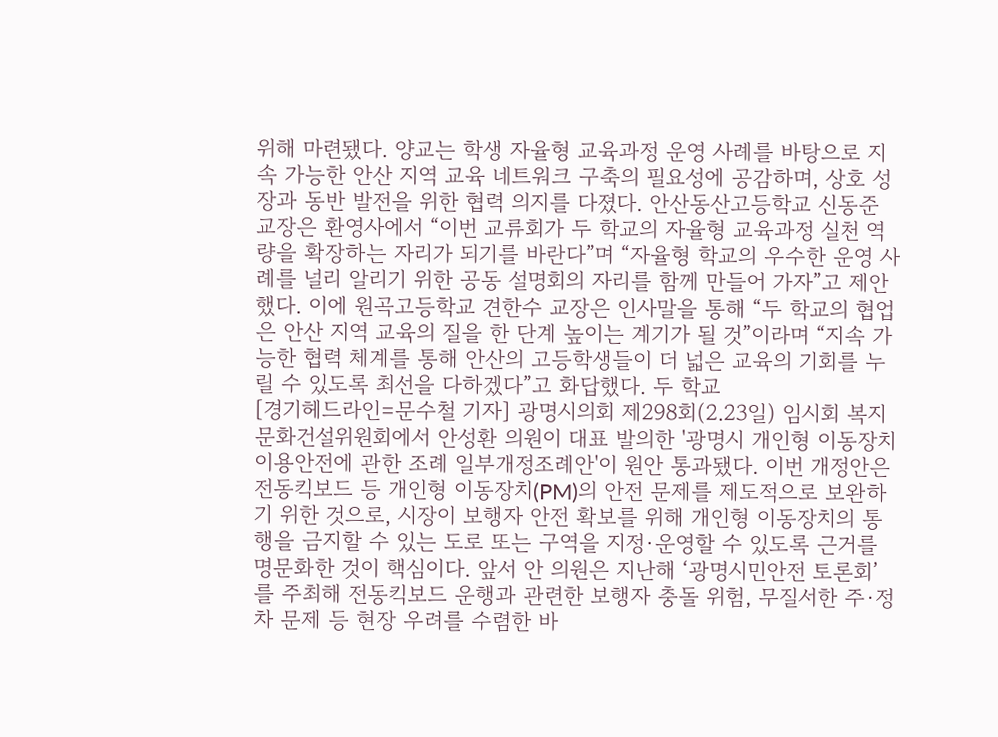위해 마련됐다. 양교는 학생 자율형 교육과정 운영 사례를 바탕으로 지속 가능한 안산 지역 교육 네트워크 구축의 필요성에 공감하며, 상호 성장과 동반 발전을 위한 협력 의지를 다졌다. 안산동산고등학교 신동준 교장은 환영사에서 “이번 교류회가 두 학교의 자율형 교육과정 실천 역량을 확장하는 자리가 되기를 바란다”며 “자율형 학교의 우수한 운영 사례를 널리 알리기 위한 공동 설명회의 자리를 함께 만들어 가자”고 제안했다. 이에 원곡고등학교 견한수 교장은 인사말을 통해 “두 학교의 협업은 안산 지역 교육의 질을 한 단계 높이는 계기가 될 것”이라며 “지속 가능한 협력 체계를 통해 안산의 고등학생들이 더 넓은 교육의 기회를 누릴 수 있도록 최선을 다하겠다”고 화답했다. 두 학교
[경기헤드라인=문수철 기자] 광명시의회 제298회(2.23일) 임시회 복지문화건설위원회에서 안성환 의원이 대표 발의한 '광명시 개인형 이동장치 이용안전에 관한 조례 일부개정조례안'이 원안 통과됐다. 이번 개정안은 전동킥보드 등 개인형 이동장치(PM)의 안전 문제를 제도적으로 보완하기 위한 것으로, 시장이 보행자 안전 확보를 위해 개인형 이동장치의 통행을 금지할 수 있는 도로 또는 구역을 지정·운영할 수 있도록 근거를 명문화한 것이 핵심이다. 앞서 안 의원은 지난해 ‘광명시민안전 토론회’를 주최해 전동킥보드 운행과 관련한 보행자 충돌 위험, 무질서한 주·정차 문제 등 현장 우려를 수렴한 바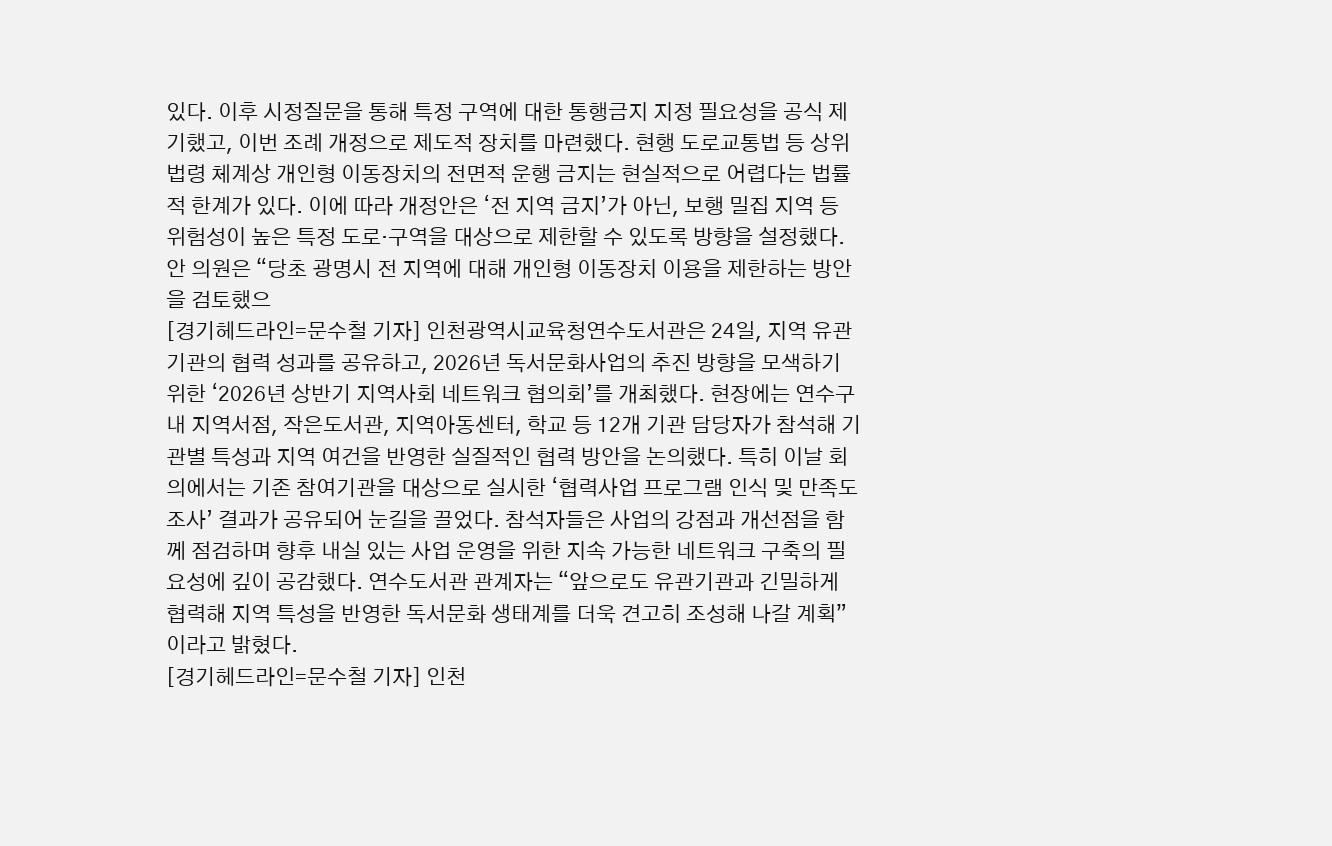있다. 이후 시정질문을 통해 특정 구역에 대한 통행금지 지정 필요성을 공식 제기했고, 이번 조례 개정으로 제도적 장치를 마련했다. 현행 도로교통법 등 상위 법령 체계상 개인형 이동장치의 전면적 운행 금지는 현실적으로 어렵다는 법률적 한계가 있다. 이에 따라 개정안은 ‘전 지역 금지’가 아닌, 보행 밀집 지역 등 위험성이 높은 특정 도로·구역을 대상으로 제한할 수 있도록 방향을 설정했다. 안 의원은 “당초 광명시 전 지역에 대해 개인형 이동장치 이용을 제한하는 방안을 검토했으
[경기헤드라인=문수철 기자] 인천광역시교육청연수도서관은 24일, 지역 유관기관의 협력 성과를 공유하고, 2026년 독서문화사업의 추진 방향을 모색하기 위한 ‘2026년 상반기 지역사회 네트워크 협의회’를 개최했다. 현장에는 연수구 내 지역서점, 작은도서관, 지역아동센터, 학교 등 12개 기관 담당자가 참석해 기관별 특성과 지역 여건을 반영한 실질적인 협력 방안을 논의했다. 특히 이날 회의에서는 기존 참여기관을 대상으로 실시한 ‘협력사업 프로그램 인식 및 만족도 조사’ 결과가 공유되어 눈길을 끌었다. 참석자들은 사업의 강점과 개선점을 함께 점검하며 향후 내실 있는 사업 운영을 위한 지속 가능한 네트워크 구축의 필요성에 깊이 공감했다. 연수도서관 관계자는 “앞으로도 유관기관과 긴밀하게 협력해 지역 특성을 반영한 독서문화 생태계를 더욱 견고히 조성해 나갈 계획”이라고 밝혔다.
[경기헤드라인=문수철 기자] 인천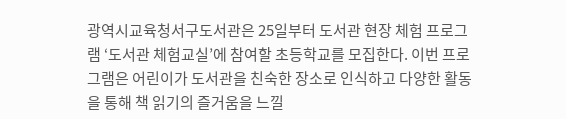광역시교육청서구도서관은 25일부터 도서관 현장 체험 프로그램 ‘도서관 체험교실’에 참여할 초등학교를 모집한다. 이번 프로그램은 어린이가 도서관을 친숙한 장소로 인식하고 다양한 활동을 통해 책 읽기의 즐거움을 느낄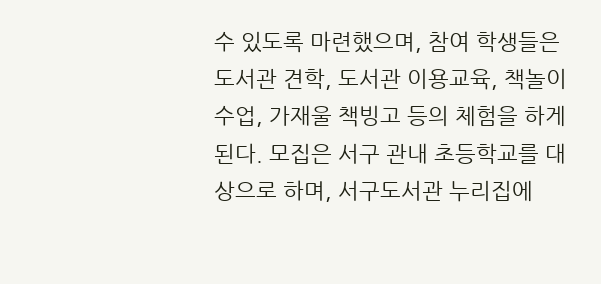수 있도록 마련했으며, 참여 학생들은 도서관 견학, 도서관 이용교육, 책놀이 수업, 가재울 책빙고 등의 체험을 하게 된다. 모집은 서구 관내 초등학교를 대상으로 하며, 서구도서관 누리집에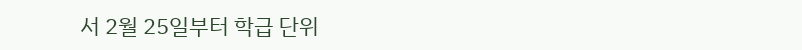서 2월 25일부터 학급 단위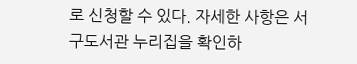로 신청할 수 있다. 자세한 사항은 서구도서관 누리집을 확인하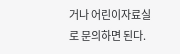거나 어린이자료실로 문의하면 된다.